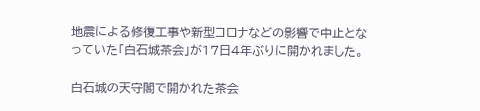地震による修復工事や新型コロナなどの影響で中止となっていた「白石城茶会」が17日4年ぶりに開かれました。

白石城の天守閣で開かれた茶会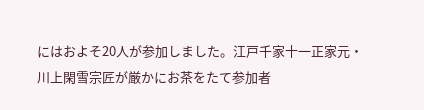にはおよそ20人が参加しました。江戸千家十一正家元・川上閑雪宗匠が厳かにお茶をたて参加者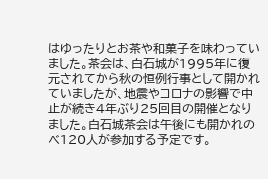はゆったりとお茶や和菓子を味わっていました。茶会は、白石城が1995年に復元されてから秋の恒例行事として開かれていましたが、地震やコロナの影響で中止が続き4年ぶり25回目の開催となりました。白石城茶会は午後にも開かれのべ120人が参加する予定です。